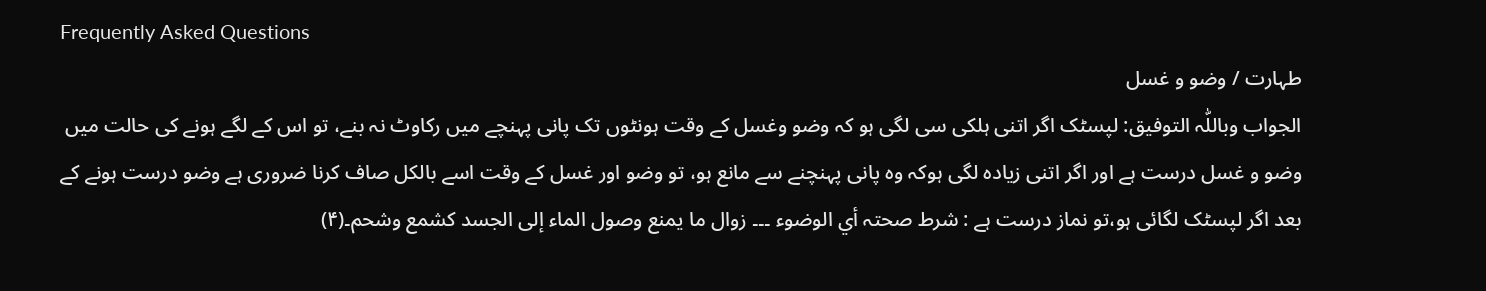Frequently Asked Questions
طہارت / وضو و غسل
الجواب وباللّٰہ التوفیق: لپسٹک اگر اتنی ہلکی سی لگی ہو کہ وضو وغسل کے وقت ہونٹوں تک پانی پہنچے میں رکاوٹ نہ بنے، تو اس کے لگے ہونے کی حالت میں وضو و غسل درست ہے اور اگر اتنی زیادہ لگی ہوکہ وہ پانی پہنچنے سے مانع ہو، تو وضو اور غسل کے وقت اسے بالکل صاف کرنا ضروری ہے وضو درست ہونے کے بعد اگر لپسٹک لگائی ہو،تو نماز درست ہے : شرط صحتہ أي الوضوء ۔۔۔ زوال ما یمنع وصول الماء إلی الجسد کشمع وشحم۔(۴)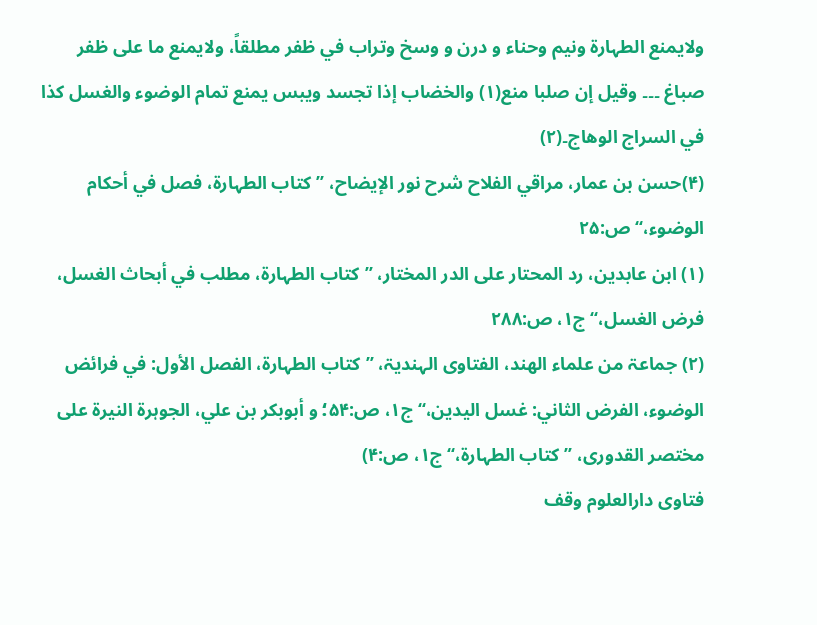ولایمنع الطہارۃ ونیم وحناء و درن و وسخ وتراب في ظفر مطلقاً، ولایمنع ما علی ظفر صباغ ۔۔۔ وقیل إن صلبا منع(۱) والخضاب إذا تجسد ویبس یمنع تمام الوضوء والغسل کذا في السراج الوھاج۔(۲)
(۴)حسن بن عمار، مراقي الفلاح شرح نور الإیضاح، ’’کتاب الطہارۃ، فصل في أحکام الوضوء،‘‘ ص:۲۵
(۱) ابن عابدین، رد المحتار علی الدر المختار، ’’کتاب الطہارۃ، مطلب في أبحاث الغسل، فرض الغسل،‘‘ ج۱، ص:۲۸۸
(۲) جماعۃ من علماء الھند، الفتاوی الہندیۃ، ’’کتاب الطہارۃ، الفصل الأول: في فرائض الوضوء، الفرض الثاني: غسل الیدین،‘‘ ج۱، ص:۵۴؛ و أبوبکر بن علي، الجوہرۃ النیرۃ علی مختصر القدوری، ’’کتاب الطہارۃ،‘‘ ج۱، ص:۴)
فتاوی دارالعلوم وقف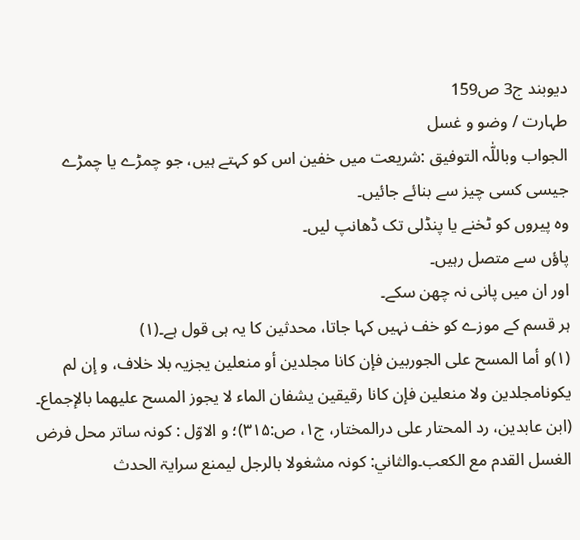دیوبند ج3 ص159
طہارت / وضو و غسل
الجواب وباللّٰہ التوفیق :شریعت میں خفین اس کو کہتے ہیں، جو چمڑے یا چمڑے جیسی کسی چیز سے بنائے جائیں۔
وہ پیروں کو ٹخنے یا پنڈلی تک ڈھانپ لیں۔
پاؤں سے متصل رہیں۔
اور ان میں پانی نہ چھن سکے۔
ہر قسم کے موزے کو خف نہیں کہا جاتا، محدثین کا یہ ہی قول ہے۔(۱)
(۱)و أما المسح علی الجوربین فإن کانا مجلدین أو منعلین یجزیہ بلا خلاف، و إن لم یکونامجلدین ولا منعلین فإن کانا رقیقین یشفان الماء لا یجوز المسح علیھما بالإجماع۔ (ابن عابدین، رد المحتار علی درالمختار، ج۱، ص:۳۱۵)؛ و الاوّل : کونہ ساتر محل فرض الغسل القدم مع الکعب۔والثاني: کونہ مشغولا بالرجل لیمنع سرایۃ الحدث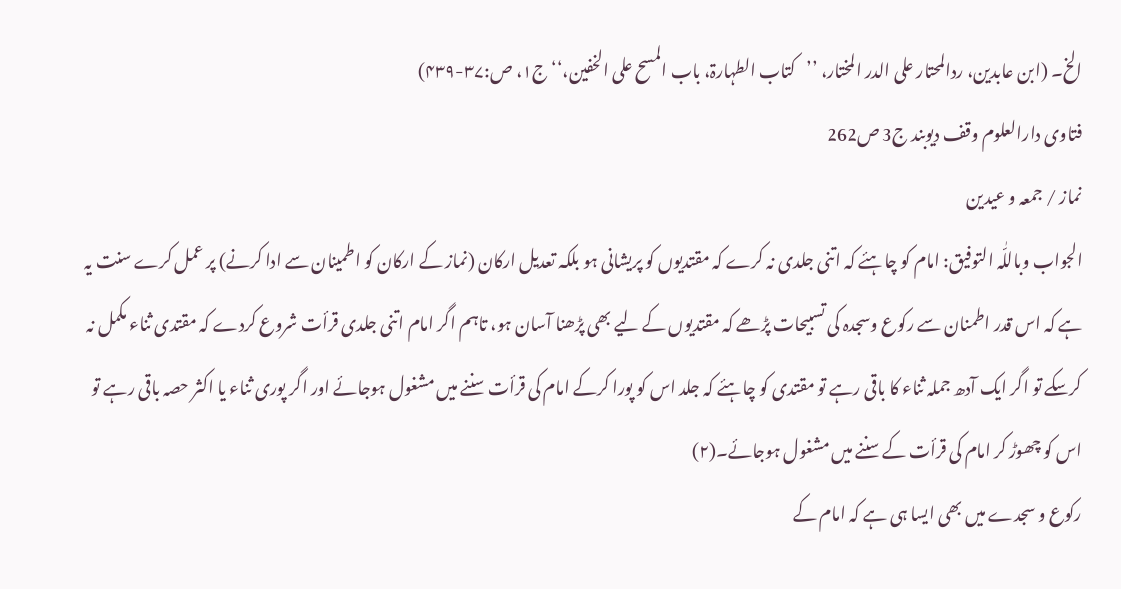الخ۔ (ابن عابدین، ردالمحتار علی الدر المختار، ’’کتاب الطہارۃ، باب المسح علی الخفین،‘‘ ج۱، ص:۳۷-۴۳۹)
فتاوی دارالعلوم وقف دیوبند ج3 ص262
نماز / جمعہ و عیدین
الجواب وباللّٰہ التوفیق: امام کو چاہئے کہ اتنی جلدی نہ کرے کہ مقتدیوں کو پریشانی ہو بلکہ تعدیل ارکان (نماز کے ارکان کو اطمینان سے ادا کرنے) پر عمل کرے سنت یہ ہے کہ اس قدر اطمنان سے رکوع وسجدہ کی تسبیحات پڑھے کہ مقتدیوں کے لیے بھی پڑھنا آسان ہو، تاہم اگر امام اتنی جلدی قرأت شروع کردے کہ مقتدی ثناء مکمل نہ کرسکے تو اگر ایک آدھ جملہ ثناء کا باقی رہے تو مقتدی کو چاہئے کہ جلد اس کو پورا کرکے امام کی قرأت سننے میں مشغول ہوجائے اور اگر پوری ثناء یا اکثر حصہ باقی رہے تو اس کو چھوڑ کر امام کی قرأت کے سننے میں مشغول ہوجائے۔(۲)
رکوع و سجدے میں بھی ایسا ہی ہے کہ امام کے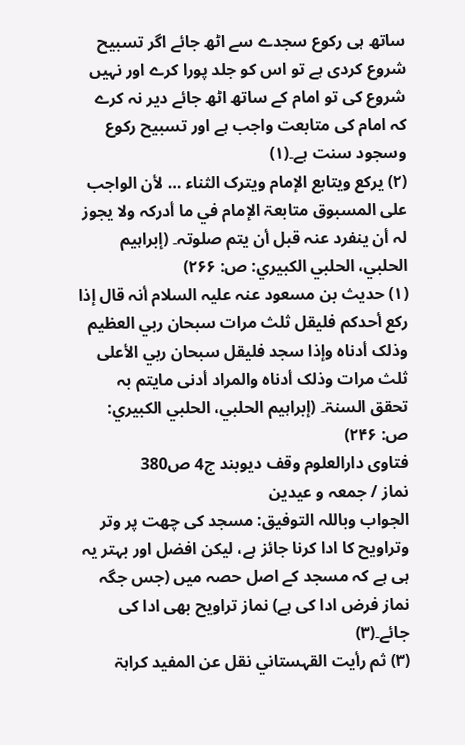ساتھ ہی رکوع سجدے سے اٹھ جائے اگر تسبیح شروع کردی ہے تو اس کو جلد پورا کرے اور نہیں شروع کی تو امام کے ساتھ اٹھ جائے دیر نہ کرے کہ امام کی متابعت واجب ہے اور تسبیح رکوع وسجود سنت ہے۔(۱)
(۲) یرکع ویتابع الإمام ویترک الثناء … لأن الواجب علی المسبوق متابعۃ الإمام في ما أدرکہ ولا یجوز لہ أن ینفرد عنہ قبل أن یتم صلوتہ۔ (إبراہیم الحلبي، الحلبي الکبیري: ص: ۲۶۶)
(۱) حدیث بن مسعود عنہ علیہ السلام أنہ قال إذا رکع أحدکم فلیقل ثلث مرات سبحان ربي العظیم وذلک أدناہ وإذا سجد فلیقل سبحان ربي الأعلی ثلث مرات وذلک أدناہ والمراد أدنی مایتم بہ تحقق السنۃ۔ (إبراہیم الحلبي، الحلبي الکبیري: ص: ۲۴۶)
فتاوی دارالعلوم وقف دیوبند ج4 ص380
نماز / جمعہ و عیدین
الجواب وباللہ التوفیق: مسجد کی چھت پر وتر وتراویح کا ادا کرنا جائز ہے، لیکن افضل اور بہتر یہ ہی ہے کہ مسجد کے اصل حصہ میں (جس جگہ نماز فرض ادا کی ہے) نماز تراویح بھی ادا کی جائے۔(۳)
(۳) ثم رأیت القہستاني نقل عن المفید کراہۃ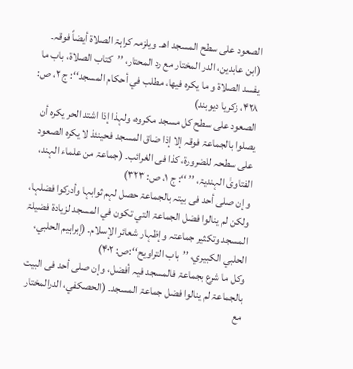الصعود علی سطح المسجد اھـ۔ ویلزمہ کراہۃ الصلاۃ أیضاً فوقہ۔ (ابن عابدین، الدر المختار مع رد المحتار، ’’کتاب الصلاۃ، باب ما یفسد الصلاۃ و ما یکرہ فیھا، مطلب في أحکام المسجد‘‘: ج ۲، ص: ۴۲۸، زکریا دیوبند)
الصعود علی سطح کل مسجد مکروہ، ولہذا إذا اشتد الحر یکرہ أن یصلوا بالجماعۃ فوقہ إلا إذا ضاق المسجد فحینئذ لا یکرہ الصعود علی سطحہ للضرورۃ، کذا فی الغرائب۔ (جماعۃ من علماء الہند، الفتاویٰ الہندیۃ، ’’ ‘‘: ج ۱، ص: ۳۲۳)
و إن صلی أحد فی بیتہ بالجماعۃ حصل لہم ثوابہا وأدرکوا فضلہا، ولکن لم ینالوا فضل الجماعۃ التي تکون في المسجد لزیادۃ فضیلۃ المسجد وتکثیر جماعتہ وإظہار شعائر الإسلام۔ (إبراہیم الحلبي، الحلبي الکبیري، ’’باب التراویح‘‘:ص: ۴۰۲)
وکل ما شرع بجماعۃ فالمسجد فیہ أفضل، وإن صلی أحد فی البیت بالجماعۃ لم ینالوا فضل جماعۃ المسجد۔ (الحصکفي، الدرالمختار مع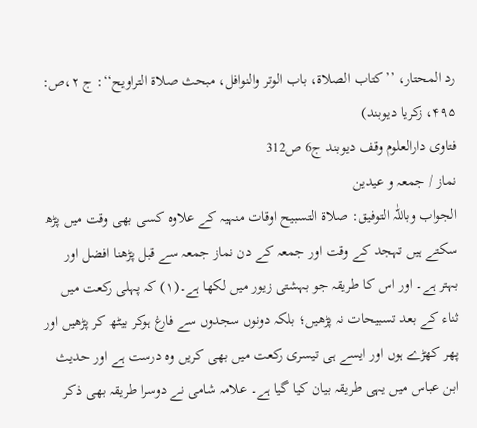رد المحتار، ’’کتاب الصلاۃ، باب الوتر والنوافل، مبحث صلاۃ التراویح‘‘: ج ۲،ص: ۴۹۵، زکریا دیوبند)
فتاوی دارالعلوم وقف دیوبند ج6 ص312
نماز / جمعہ و عیدین
الجواب وباللّٰہ التوفیق: صلاۃ التسبیح اوقات منہیہ کے علاوہ کسی بھی وقت میں پڑھ سکتے ہیں تہجد کے وقت اور جمعہ کے دن نماز جمعہ سے قبل پڑھنا افضل اور بہتر ہے۔ اور اس کا طریقہ جو بہشتی زیور میں لکھا ہے۔(۱) کہ پہلی رکعت میں ثناء کے بعد تسبیحات نہ پڑھیں؛ بلکہ دونوں سجدوں سے فارغ ہوکر بیٹھ کر پڑھیں اور پھر کھڑے ہوں اور ایسے ہی تیسری رکعت میں بھی کریں وہ درست ہے اور حدیث ابن عباس میں یہی طریقہ بیان کیا گیا ہے۔ علامہ شامی نے دوسرا طریقہ بھی ذکر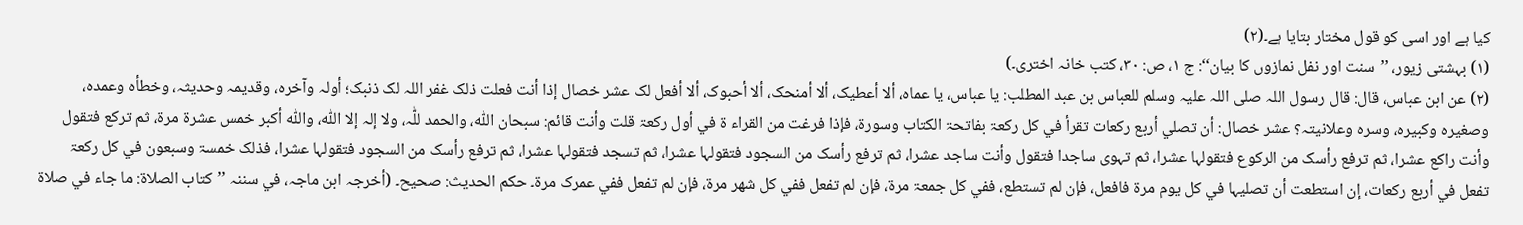کیا ہے اور اسی کو قول مختار بتایا ہے۔(۲)
(۱) بہشتی زیور، ’’سنت اور نفل نمازوں کا بیان‘‘: ج ۱، ص: ۳۰، کتب خانہ اختری۔)
(۲) عن ابن عباس، قال: قال رسول اللہ صلی اللہ علیہ وسلم للعباس بن عبد المطلب: یا عباس، یا عماہ، ألا أعطیک، ألا أمنحک، ألا أحبوک، ألا أفعل لک عشر خصال إذا أنت فعلت ذلک غفر اللہ لک ذنبک؛ أولہ وآخرہ، وقدیمہ وحدیثہ، وخطأہ وعمدہ، وصغیرہ وکبیرہ، وسرہ وعلانیتہ؟ عشر خصال: أن تصلي أربع رکعات تقرأ في کل رکعۃ بفاتحۃ الکتاب وسورۃ، فإذا فرغت من القراء ۃ في أول رکعۃ قلت وأنت قائم: سبحان اللّٰہ، والحمد للّٰہ، ولا إلہ إلا اللّٰہ، واللّٰہ أکبر خمس عشرۃ مرۃ، ثم ترکع فتقول وأنت راکع عشرا، ثم ترفع رأسک من الرکوع فتقولہا عشرا، ثم تہوی ساجدا فتقول وأنت ساجد عشرا، ثم ترفع رأسک من السجود فتقولہا عشرا، ثم تسجد فتقولہا عشرا، ثم ترفع رأسک من السجود فتقولہا عشرا، فذلک خمسۃ وسبعون في کل رکعۃ تفعل في أربع رکعات، إن استطعت أن تصلیہا في کل یوم مرۃ فافعل، فإن لم تستطع، ففي کل جمعۃ مرۃ، فإن لم تفعل ففي کل شھر مرۃ، فإن لم تفعل ففي عمرک مرۃ۔ حکم الحدیث: صحیح۔ (أخرجہ ابن ماجہ، في سننہ ’’کتاب الصلاۃ: ما جاء في صلاۃ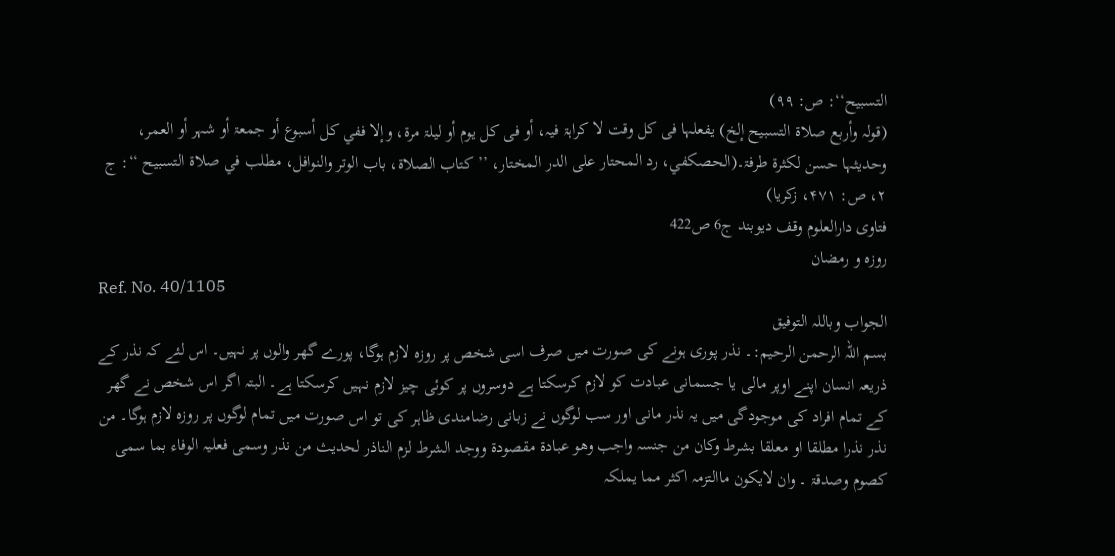التسبیح‘‘: ص: ۹۹)
(قولہ وأربع صلاۃ التسبیح إلخ) یفعلہا فی کل وقت لا کراہۃ فیہ، أو فی کل یوم أو لیلۃ مرۃ، وإلا ففي کل أسبوع أو جمعۃ أو شہر أو العمر، وحدیثہا حسن لکثرۃ طرفۃ۔(الحصکفي، رد المحتار علی الدر المختار، ’’کتاب الصلاۃ، باب الوتر والنوافل، مطلب في صلاۃ التسبیح ‘‘: ج ۲، ص: ۴۷۱، زکریا)
فتاوی دارالعلوم وقف دیوبند ج6 ص422
روزہ و رمضان
Ref. No. 40/1105
الجواب وباللہ التوفیق
بسم اللہ الرحمن الرحیم:۔ نذر پوری ہونے کی صورت میں صرف اسی شخص پر روزہ لازم ہوگا، پورے گھر والوں پر نہیں۔ اس لئے کہ نذر کے ذریعہ انسان اپنے اوپر مالی یا جسمانی عبادت کو لازم کرسکتا ہے دوسروں پر کوئی چیز لازم نہیں کرسکتا ہے۔ البتہ اگر اس شخص نے گھر کے تمام افراد کی موجودگی میں یہ نذر مانی اور سب لوگوں نے زبانی رضامندی ظاہر کی تو اس صورت میں تمام لوگوں پر روزہ لازم ہوگا۔ من نذر نذرا مطلقا او معلقا بشرط وکان من جنسہ واجب وھو عبادۃ مقصودۃ ووجد الشرط لزم الناذر لحدیث من نذر وسمی فعلیہ الوفاء بما سمی کصوم وصدقۃ ۔ وان لایکون ماالتزمہ اکثر مما یملکہ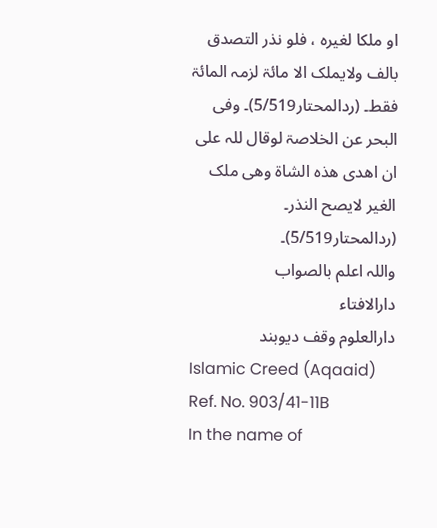او ملکا لغیرہ ، فلو نذر التصدق بالف ولایملک الا مائۃ لزمہ المائۃ فقط۔ (ردالمحتار5/519)۔ وفی البحر عن الخلاصۃ لوقال للہ علی ان اھدی ھذہ الشاۃ وھی ملک الغیر لایصح النذر۔ (ردالمحتار5/519)۔
واللہ اعلم بالصواب
دارالافتاء
دارالعلوم وقف دیوبند
Islamic Creed (Aqaaid)
Ref. No. 903/41-11B
In the name of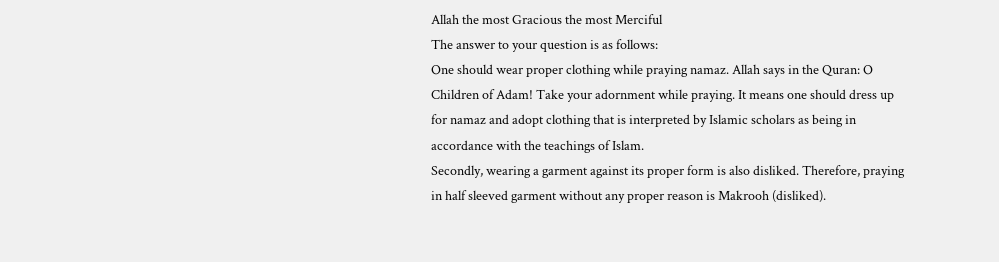Allah the most Gracious the most Merciful
The answer to your question is as follows:
One should wear proper clothing while praying namaz. Allah says in the Quran: O Children of Adam! Take your adornment while praying. It means one should dress up for namaz and adopt clothing that is interpreted by Islamic scholars as being in accordance with the teachings of Islam.
Secondly, wearing a garment against its proper form is also disliked. Therefore, praying in half sleeved garment without any proper reason is Makrooh (disliked).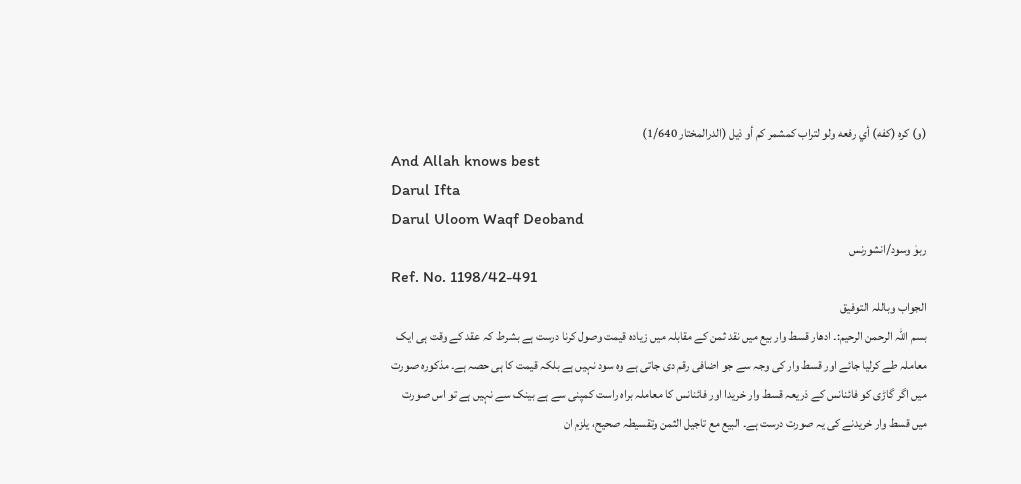(و) كره (كفه) أي رفعه ولو لتراب كمشمر كم أو ذيل (الدرالمختار 1/640)
And Allah knows best
Darul Ifta
Darul Uloom Waqf Deoband
ربوٰ وسود/انشورنس
Ref. No. 1198/42-491
الجواب وباللہ التوفیق
بسم اللہ الرحمن الرحیم:۔ ادھار قسط وار بیع میں نقد ثمن کے مقابلہ میں زیادہ قیمت وصول کرنا درست ہے بشرط کہ عقد کے وقت ہی ایک معاملہ طے کرلیا جائے اور قسط وار کی وجہ سے جو اضافی رقم دی جاتی ہے وہ سود نہیں ہے بلکہ قیمت کا ہی حصہ ہے۔ مذکورہ صورت میں اگر گاڑی کو فائنانس کے ذریعہ قسط وار خریدا اور فائنانس کا معاملہ براہ راست کمپنی سے ہے بینک سے نہیں ہے تو اس صورت میں قسط وار خریدنے کی یہ صورت درست ہے۔ البیع مع تاجیل الثمن وتقسیطہ صحیح، یلزم ان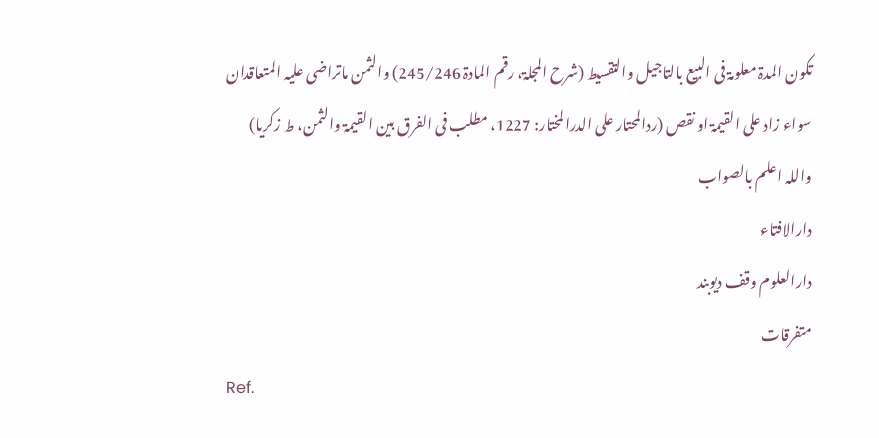تکون المدۃ معلومۃ فی البیع بالتاجیل والتقسیط (شرح المجلۃ، رقم المادۃ 245/246) والثمن ماتراضی علیہ المتعاقدان سواء زاد علی القیمۃ او نقص (ردالمحتار علی الدرالمختار: 1227، مطلب فی الفرق بین القیمۃ والثمن، ط زکریا)
واللہ اعلم بالصواب
دارالافتاء
دارالعلوم وقف دیوبند
متفرقات
Ref.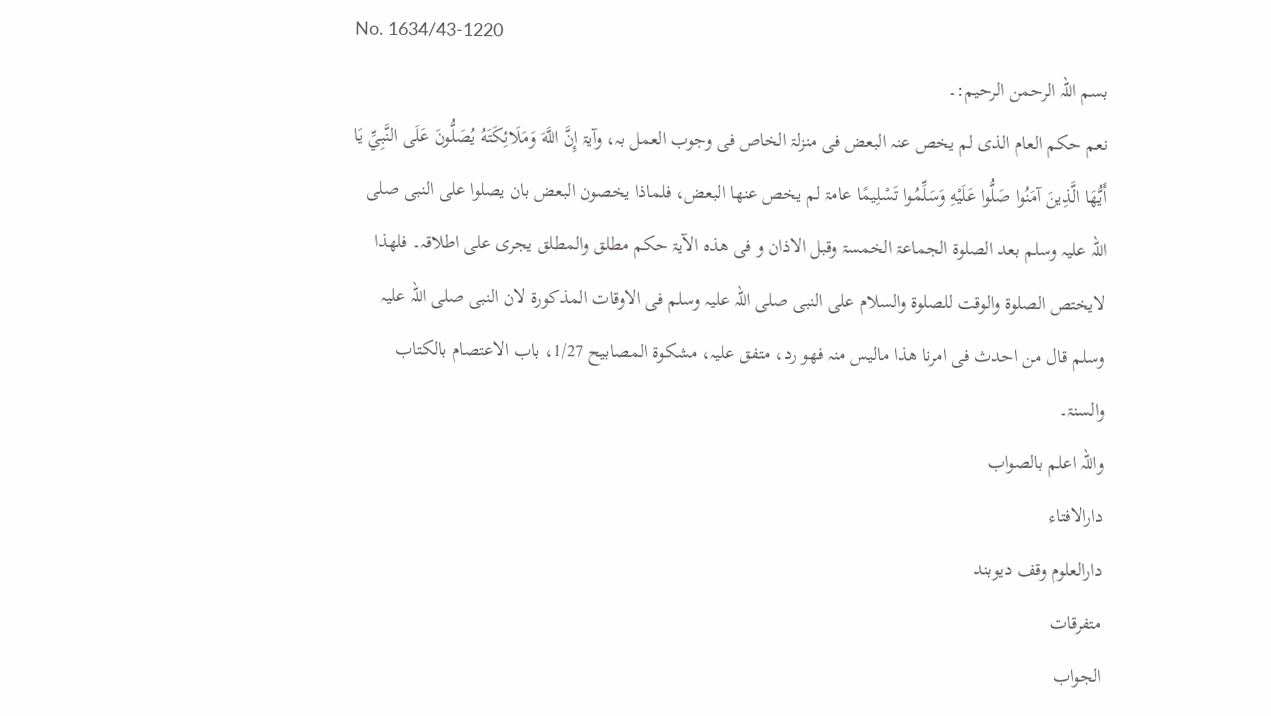No. 1634/43-1220
بسم اللہ الرحمن الرحیم:۔
نعم حکم العام الذی لم یخص عنہ البعض فی منزلۃ الخاص فی وجوب العمل بہ، وآیۃ إِنَّ اللَّهَ وَمَلَائِكَتَهُ يُصَلُّونَ عَلَى النَّبِيِّ يَا أَيُّهَا الَّذِينَ آمَنُوا صَلُّوا عَلَيْهِ وَسَلِّمُوا تَسْلِيمًا عامۃ لم یخص عنھا البعض، فلماذا یخصون البعض بان یصلوا علی النبی صلی اللہ علیہ وسلم بعد الصلوۃ الجماعۃ الخمسۃ وقبل الاذان و فی ھذہ الآیۃ حکم مطلق والمطلق یجری علی اطلاقہ۔ فلھذا لایختص الصلوۃ والوقت للصلوۃ والسلام علی النبی صلی اللہ علیہ وسلم فی الاوقات المذکورۃ لان النبی صلی اللہ علیہ وسلم قال من احدث فی امرنا ھذا مالیس منہ فھو رد، متفق علیہ، مشکوۃ المصابیح 1/27، باب الاعتصام بالکتاب والسنۃ۔
واللہ اعلم بالصواب
دارالافتاء
دارالعلوم وقف دیوبند
متفرقات
الجواب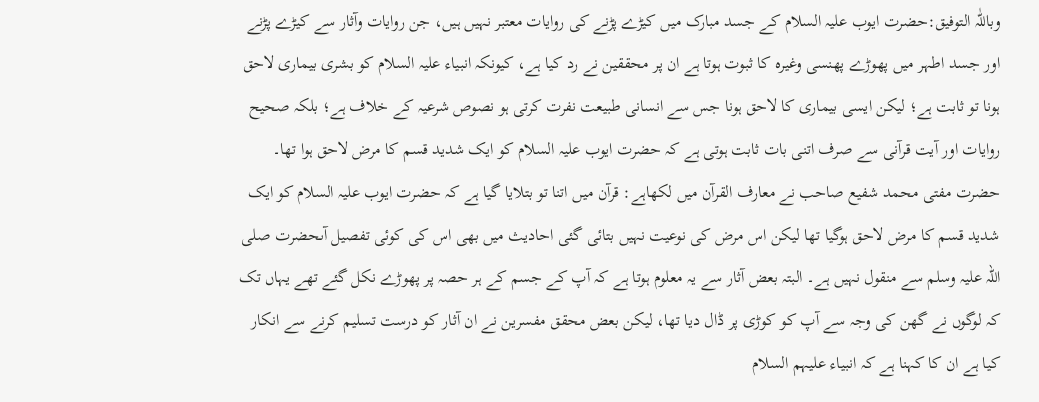وباللّٰہ التوفیق:حضرت ایوب علیہ السلام کے جسد مبارک میں کیڑے پڑنے کی روایات معتبر نہیں ہیں، جن روایات وآثار سے کیڑے پڑنے اور جسد اطہر میں پھوڑے پھنسی وغیرہ کا ثبوت ہوتا ہے ان پر محققین نے رد کیا ہے، کیونکہ انبیاء علیہ السلام کو بشری بیماری لاحق ہونا تو ثابت ہے؛ لیکن ایسی بیماری کا لاحق ہونا جس سے انسانی طبیعت نفرت کرتی ہو نصوص شرعیہ کے خلاف ہے؛ بلکہ صحیح روایات اور آیت قرآنی سے صرف اتنی بات ثابت ہوتی ہے کہ حضرت ایوب علیہ السلام کو ایک شدید قسم کا مرض لاحق ہوا تھا۔ حضرت مفتی محمد شفیع صاحب نے معارف القرآن میں لکھاہے: قرآن میں اتنا تو بتلایا گیا ہے کہ حضرت ایوب علیہ السلام کو ایک شدید قسم کا مرض لاحق ہوگیا تھا لیکن اس مرض کی نوعیت نہیں بتائی گئی احادیث میں بھی اس کی کوئی تفصیل آںحضرت صلی اللہ علیہ وسلم سے منقول نہیں ہے۔ البتہ بعض آثار سے یہ معلوم ہوتا ہے کہ آپ کے جسم کے ہر حصہ پر پھوڑے نکل گئے تھے یہاں تک کہ لوگوں نے گھن کی وجہ سے آپ کو کوڑی پر ڈال دیا تھا، لیکن بعض محقق مفسرین نے ان آثار کو درست تسلیم کرنے سے انکار کیا ہے ان کا کہنا ہے کہ انبیاء علیہم السلام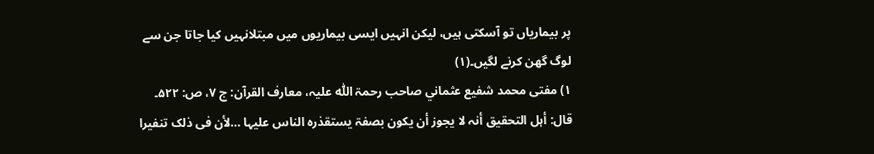پر بیماریاں تو آسکتی ہیں، لیکن انہیں ایسی بیماریوں میں مبتلانہیں کیا جاتا جن سے لوگ گھن کرنے لگیں۔(۱)
۱) مفتی محمد شفیع عثماني صاحب رحمۃ اللّٰہ علیہ، معارف القرآن: ج ۷، ص: ۵۲۲۔
قال: أہل التحقیق أنہ لا یجوز أن یکون بصفۃ یستقذرہ الناس علیہا …لأن فی ذلک تنفیرا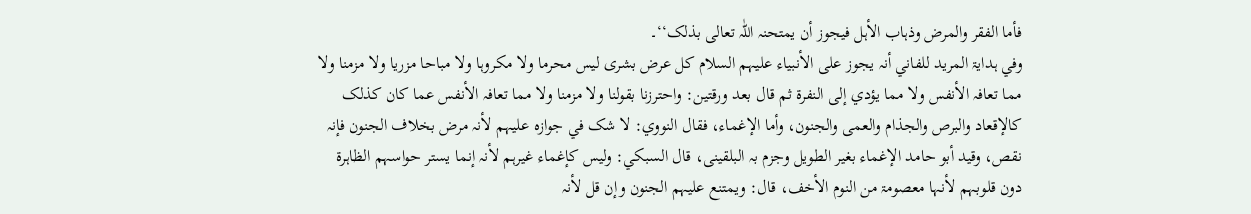فأما الفقر والمرض وذہاب الأہل فیجوز أن یمتحنہ اللّٰہ تعالی بذلک‘‘۔
وفي ہدایۃ المرید للفاني أنہ یجوز علی الأنبیاء علیہم السلام کل عرض بشری لیس محرما ولا مکروہا ولا مباحا مزریا ولا مزمنا ولا مما تعافہ الأنفس ولا مما یؤدي إلی النفرۃ ثم قال بعد ورقتین: واحترزنا بقولنا ولا مزمنا ولا مما تعافہ الأنفس عما کان کذلک کالإقعاد والبرص والجذام والعمی والجنون، وأما الإغماء، فقال النووي: لا شک في جوازہ علیہم لأنہ مرض بخلاف الجنون فإنہ نقص، وقید أبو حامد الإغماء بغیر الطویل وجزم بہ البلقینی، قال السبکي: ولیس کإغماء غیرہم لأنہ إنما یستر حواسہم الظاہرۃ دون قلوبہم لأنہا معصومۃ من النوم الأخف، قال: ویمتنع علیہم الجنون وإن قل لأنہ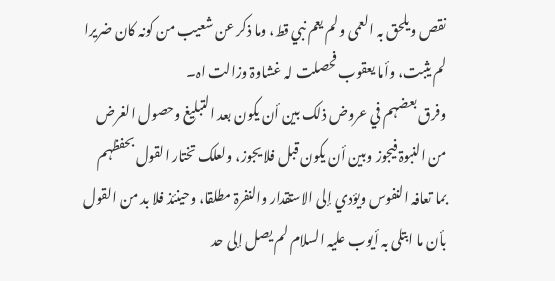نقص ویلحق بہ العمی ولم یعم نبي قط، وما ذکر عن شعیب من کونہ کان ضریرا لم یثبت، وأما یعقوب فحصلت لہ غشاوۃ وزالت اہ۔
وفرق بعضہم في عروض ذلک بین أن یکون بعد التبلیغ وحصول الغرض من النبوۃ فیجوز وبین أن یکون قبل فلا یجوز، ولعلک تختار القول بحفظہم بما تعافہ النفوس ویؤدي إلی الاستقدار والنفرۃ مطلقا، وحینئذ فلا بد من القول بأن ما ابتلی بہ أیوب علیہ السلام لم یصل إلی حد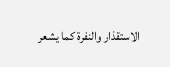الاستقذار والنفرۃ کما یشعر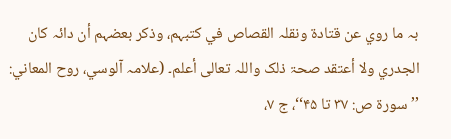بہ ما روي عن قتادۃ ونقلہ القصاص في کتبہم، وذکر بعضہم أن دائہ کان الجدري ولا أعتقد صحۃ ذلک واللہ تعالی أعلم۔ (علامہ آلوسي، روح المعاني: ’’سورۃ ص: ۳۷ تا ۴۵‘‘، ج ۷،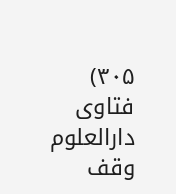۳۰۵)
فتاوی دارالعلوم وقف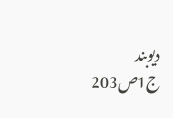دیوبند ج1ص203